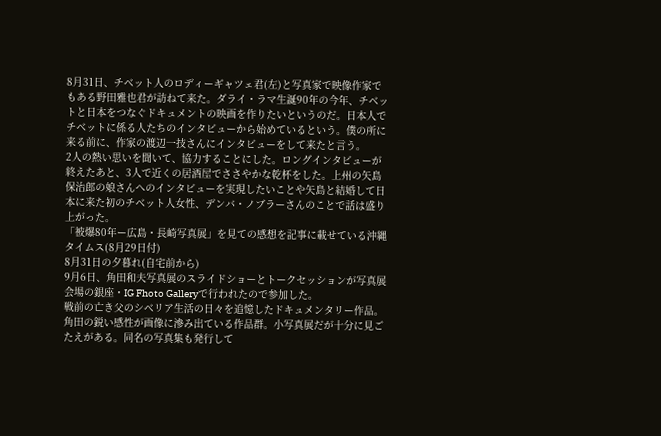8月31日、チベット人のロディーギャツェ君(左)と写真家で映像作家でもある野田雅也君が訪ねて来た。ダライ・ラマ生誕90年の今年、チベットと日本をつなぐドキュメントの映画を作りたいというのだ。日本人でチベットに係る人たちのインタビューから始めているという。僕の所に来る前に、作家の渡辺一技さんにインタビューをして来たと言う。
2人の熱い思いを聞いて、協力することにした。ロングインタビューが終えたあと、3人で近くの居酒屋でささやかな乾杯をした。上州の矢島保治郎の娘さんへのインタビューを実現したいことや矢島と結婚して日本に来た初のチベット人女性、デンバ・ノブラーさんのことで話は盛り上がった。
「被爆80年ー広島・長崎写真展」を見ての感想を記事に載せている沖縄タイムス(8月29日付)
8月31日の夕暮れ(自宅前から)
9月6日、角田和夫写真展のスライドショーとトークセッションが写真展会場の銀座・IG Fhoto Galleryで行われたので参加した。
戦前の亡き父のシベリア生活の日々を追憶したドキュメンタリー作品。角田の鋭い感性が画像に滲み出ている作品群。小写真展だが十分に見ごたえがある。同名の写真集も発行して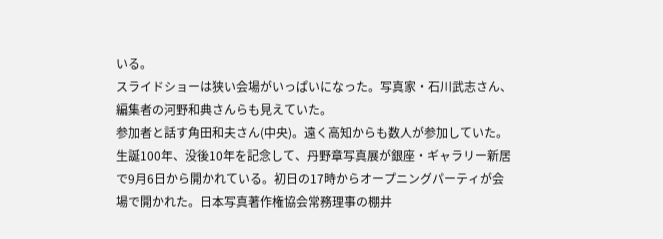いる。
スライドショーは狭い会場がいっぱいになった。写真家・石川武志さん、編集者の河野和典さんらも見えていた。
参加者と話す角田和夫さん(中央)。遠く高知からも数人が参加していた。
生誕100年、没後10年を記念して、丹野章写真展が銀座・ギャラリー新居で9月6日から開かれている。初日の17時からオープニングパーティが会場で開かれた。日本写真著作権協会常務理事の棚井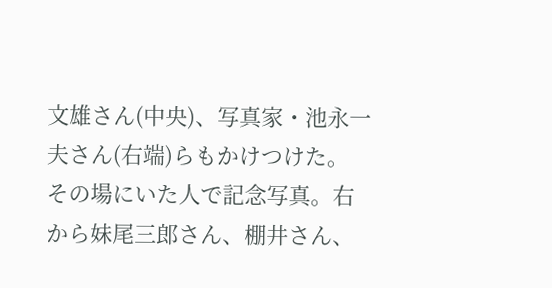文雄さん(中央)、写真家・池永一夫さん(右端)らもかけつけた。
その場にいた人で記念写真。右から妹尾三郎さん、棚井さん、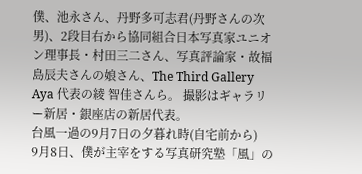僕、池永さん、丹野多可志君(丹野さんの次男)、2段目右から協同組合日本写真家ユニオン理事長・村田三二さん、写真評論家・故福島辰夫さんの娘さん、The Third Gallery Aya 代表の綾 智佳さんら。 撮影はギャラリー新居・銀座店の新居代表。
台風一過の9月7日の夕暮れ時(自宅前から)
9月8日、僕が主宰をする写真研究塾「風」の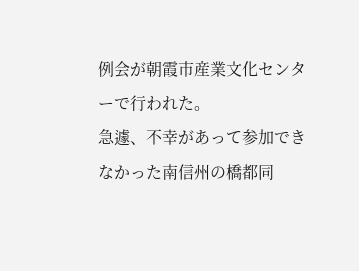例会が朝霞市産業文化センターで行われた。
急遽、不幸があって参加できなかった南信州の橋都同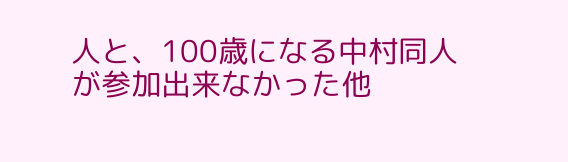人と、100歳になる中村同人が参加出来なかった他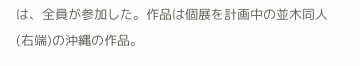は、全員が参加した。作品は個展を計画中の並木同人(右端)の沖縄の作品。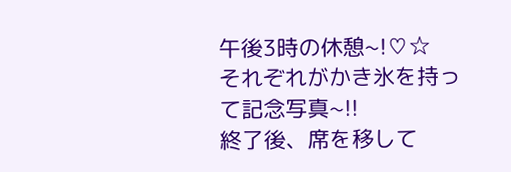午後3時の休憩~!♡☆
それぞれがかき氷を持って記念写真~!!
終了後、席を移して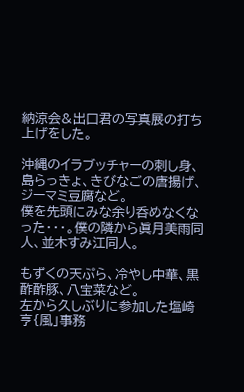納涼会&出口君の写真展の打ち上げをした。

沖縄のイラブッチャーの刺し身、島らっきょ、きびなごの唐揚げ、ジーマミ豆腐など。
僕を先頭にみな余り呑めなくなった・・・。僕の隣から眞月美雨同人、並木すみ江同人。

もずくの天ぷら、冷やし中華、黒酢酢豚、八宝菜など。
左から久しぶりに参加した塩崎亨{風」事務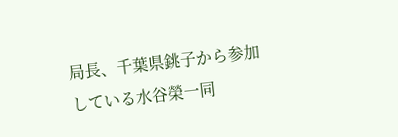局長、千葉県銚子から参加している水谷榮一同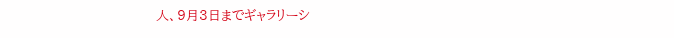人、9月3日までギャラリーシ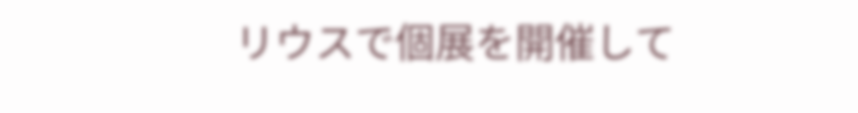リウスで個展を開催して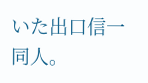いた出口信一同人。